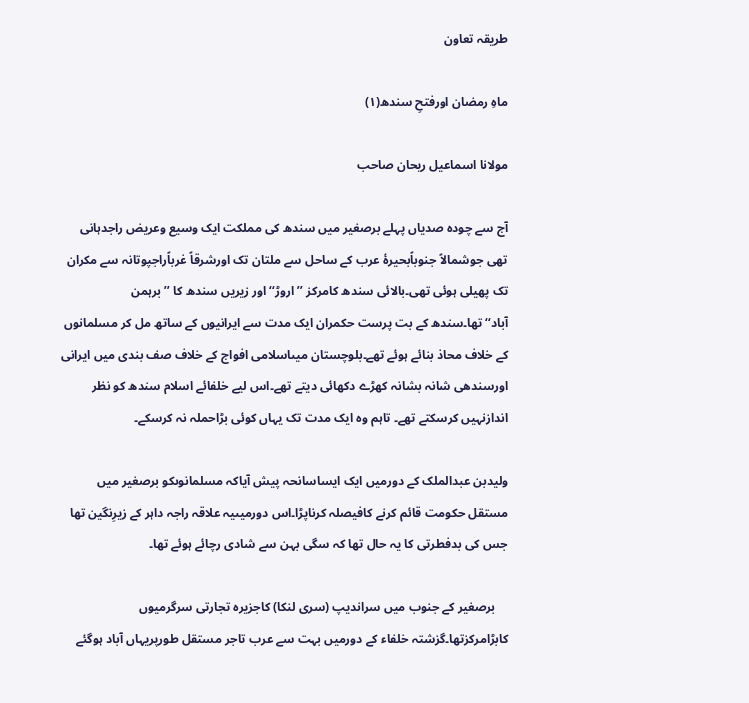طریقہ تعاون

ماہِ رمضان اورفتحِ سندھ(۱)

مولانا اسماعیل ریحان صاحب

آج سے چودہ صدیاں پہلے برصغیر میں سندھ کی مملکت ایک وسیع وعریض راجدہانی تھی جوشمالاً جنوباًبحیرۂ عرب کے ساحل سے ملتان تک اورشرقاً غرباًراجپوتانہ سے مکران تک پھیلی ہوئی تھی۔بالائی سندھ کامرکز ’’اروڑ‘‘اور زیریں سندھ کا ’’برہمن آباد‘‘تھا۔سندھ کے بت پرست حکمران ایک مدت سے ایرانیوں کے ساتھ مل کر مسلمانوں کے خلاف محاذ بنائے ہوئے تھے۔بلوچستان میںاسلامی افواج کے خلاف صف بندی میں ایرانی اورسندھی شانہ بشانہ کھڑے دکھائی دیتے تھے۔اس لیے خلفائے اسلام سندھ کو نظر اندازنہیں کرسکتے تھے۔ تاہم وہ ایک مدت تک یہاں کوئی بڑاحملہ نہ کرسکے۔

ولیدبن عبدالملک کے دورمیں ایک ایساسانحہ پیش آیاکہ مسلمانوںکو برصغیر میں مستقل حکومت قائم کرنے کافیصلہ کرناپڑا۔اس دورمیںیہ علاقہ راجہ داہر کے زیرِنگین تھا جس کی بدفطرتی کا یہ حال تھا کہ سگی بہن سے شادی رچائے ہوئے تھا۔

    برصغیر کے جنوب میں سراندیپ (سری لنکا) کاجزیرہ تجارتی سرگرمیوں کابڑامرکزتھا۔گزشتہ خلفاء کے دورمیں بہت سے عرب تاجر مستقل طورپریہاں آباد ہوگئے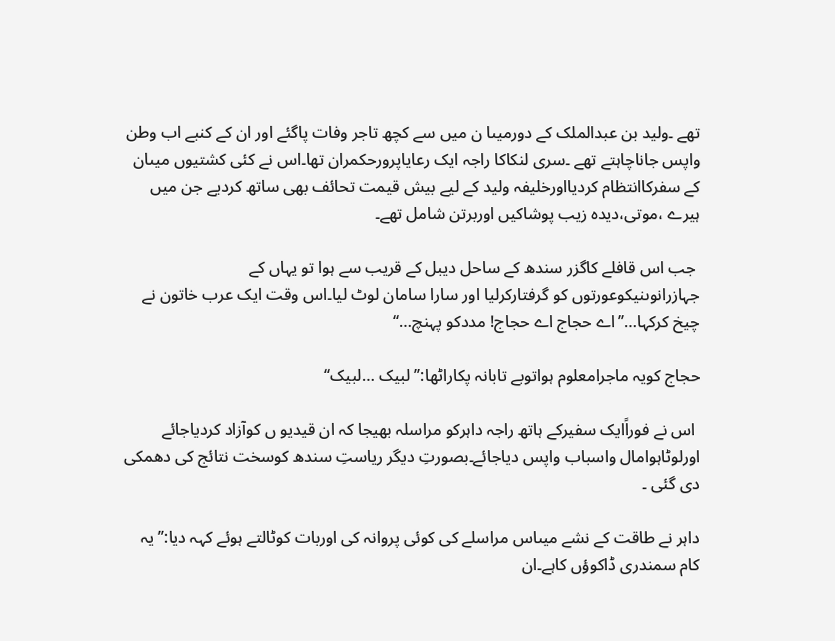تھے ۔ولید بن عبدالملک کے دورمیںا ن میں سے کچھ تاجر وفات پاگئے اور ان کے کنبے اب وطن واپس جاناچاہتے تھے ۔سری لنکاکا راجہ ایک رعایاپرورحکمران تھا۔اس نے کئی کشتیوں میںان کے سفرکاانتظام کردیااورخلیفہ ولید کے لیے بیش قیمت تحائف بھی ساتھ کردیے جن میں ہیرے ،موتی،دیدہ زیب پوشاکیں اوربرتن شامل تھے۔

 جب اس قافلے کاگزر سندھ کے ساحل دیبل کے قریب سے ہوا تو یہاں کے جہازرانوںنیکوعورتوں کو گرفتارکرلیا اور سارا سامان لوٹ لیا۔اس وقت ایک عرب خاتون نے چیخ کرکہا…’’اے حجاج اے حجاج! مددکو پہنچ…‘‘

حجاج کویہ ماجرامعلوم ہواتوبے تابانہ پکاراٹھا:’’لبیک …لبیک‘‘

 اس نے فوراًایک سفیرکے ہاتھ راجہ داہرکو مراسلہ بھیجا کہ ان قیدیو ں کوآزاد کردیاجائے اورلوٹاہوامال واسباب واپس دیاجائے۔بصورتِ دیگر ریاستِ سندھ کوسخت نتائج کی دھمکی دی گئی ۔

داہر نے طاقت کے نشے میںاس مراسلے کی کوئی پروانہ کی اوربات کوٹالتے ہوئے کہہ دیا:’’یہ کام سمندری ڈاکوؤں کاہے۔ان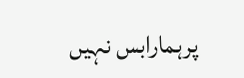پرہمارابس نہیں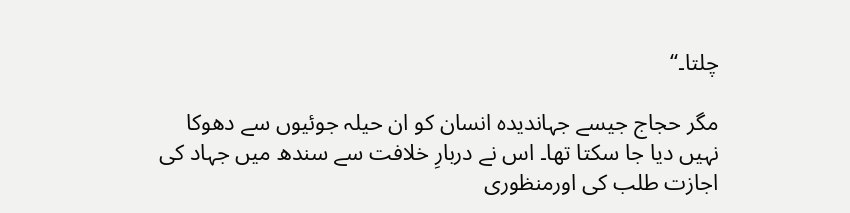چلتا۔‘‘

مگر حجاج جیسے جہاندیدہ انسان کو ان حیلہ جوئیوں سے دھوکا نہیں دیا جا سکتا تھا۔ اس نے دربارِ خلافت سے سندھ میں جہاد کی اجازت طلب کی اورمنظوری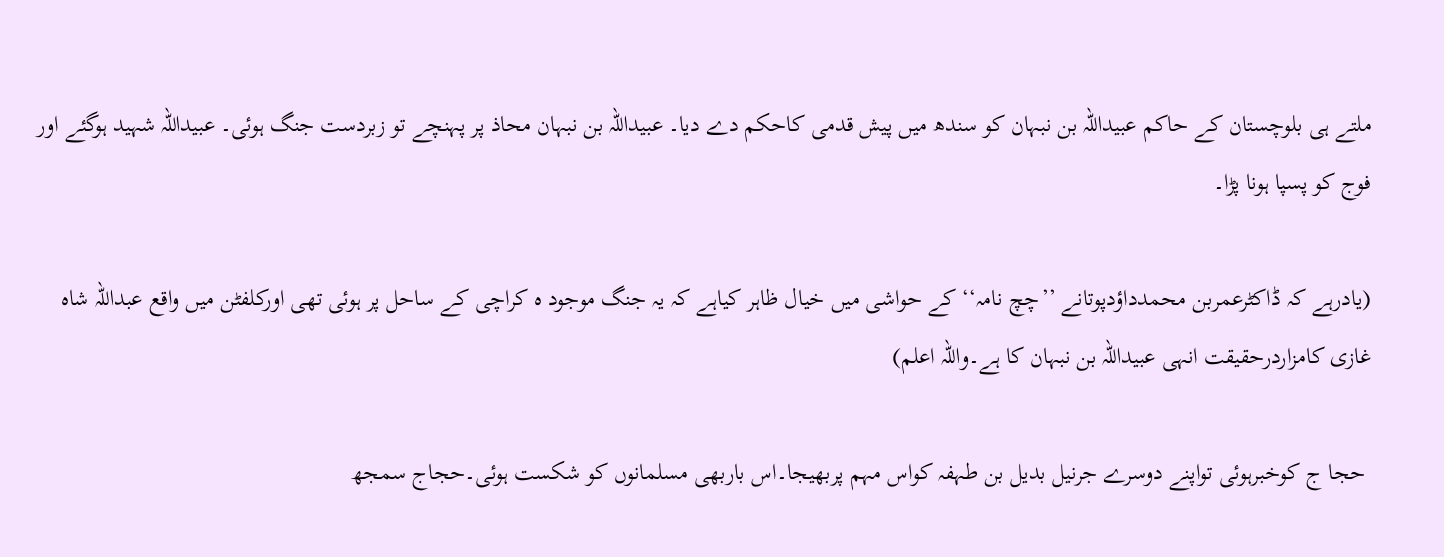ملتے ہی بلوچستان کے حاکم عبیداللہ بن نبہان کو سندھ میں پیش قدمی کاحکم دے دیا۔ عبیداللہ بن نبہان محاذ پر پہنچے تو زبردست جنگ ہوئی۔ عبیداللہ شہید ہوگئے اور فوج کو پسپا ہونا پڑا۔

(یادرہے کہ ڈاکٹرعمربن محمدداؤدپوتانے ’’چچ نامہ‘‘ کے حواشی میں خیال ظاہر کیاہے کہ یہ جنگ موجود ہ کراچی کے ساحل پر ہوئی تھی اورکلفٹن میں واقع عبداللہ شاہ غازی کامزاردرحقیقت انہی عبیداللہ بن نبہان کا ہے۔واللہ اعلم)

 حجا ج کوخبرہوئی تواپنے دوسرے جرنیل بدیل بن طہفہ کواس مہم پربھیجا۔اس باربھی مسلمانوں کو شکست ہوئی۔حجاج سمجھ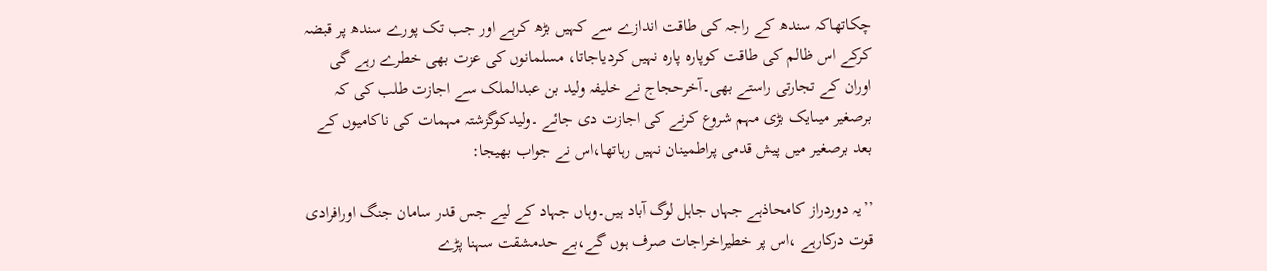چکاتھاکہ سندھ کے راجہ کی طاقت اندازے سے کہیں بڑھ کرہے اور جب تک پورے سندھ پر قبضہ کرکے اس ظالم کی طاقت کوپارہ پارہ نہیں کردیاجاتا، مسلمانوں کی عزت بھی خطرے رہے گی اوران کے تجارتی راستے بھی۔آخرحجاج نے خلیفہ ولید بن عبدالملک سے اجازت طلب کی کہ برصغیر میںایک بڑی مہم شروع کرنے کی اجازت دی جائے ۔ولیدکوگزشتہ مہمات کی ناکامیوں کے بعد برصغیر میں پیش قدمی پراطمینان نہیں رہاتھا،اس نے جواب بھیجا:

’’یہ دوردراز کامحاذہے جہاں جاہل لوگ آباد ہیں۔وہاں جہاد کے لیے جس قدر سامان جنگ اورافرادی قوت درکارہے ،اس پر خطیراخراجات صرف ہوں گے،بے حدمشقت سہنا پڑے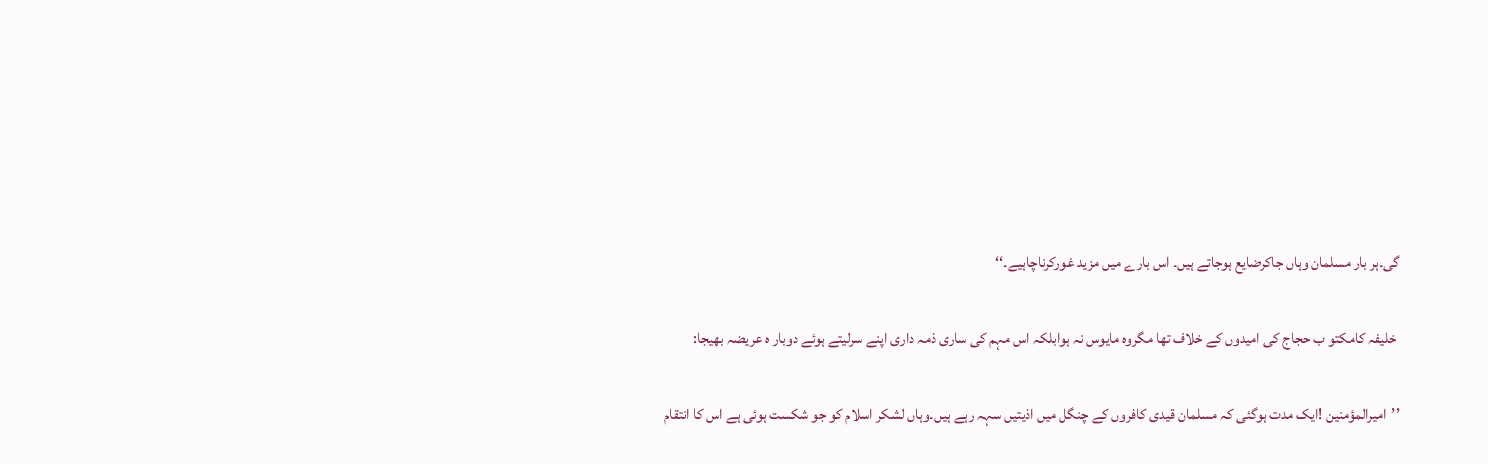گی۔ہر بار مسلمان وہاں جاکرضایع ہوجاتے ہیں۔ اس بارے میں مزید غورکرناچاہیے۔‘‘

 خلیفہ کامکتو ب حجاج کی امیدوں کے خلاف تھا مگروہ مایوس نہ ہوابلکہ اس مہم کی ساری ذمہ داری اپنے سرلیتے ہوئے دوبار ہ عریضہ بھیجا:

’’امیرالمؤمنین !ایک مدت ہوگئی کہ مسلمان قیدی کافروں کے چنگل میں اذیتیں سہہ رہے ہیں۔وہاں لشکر اسلام کو جو شکست ہوئی ہے اس کا انتقام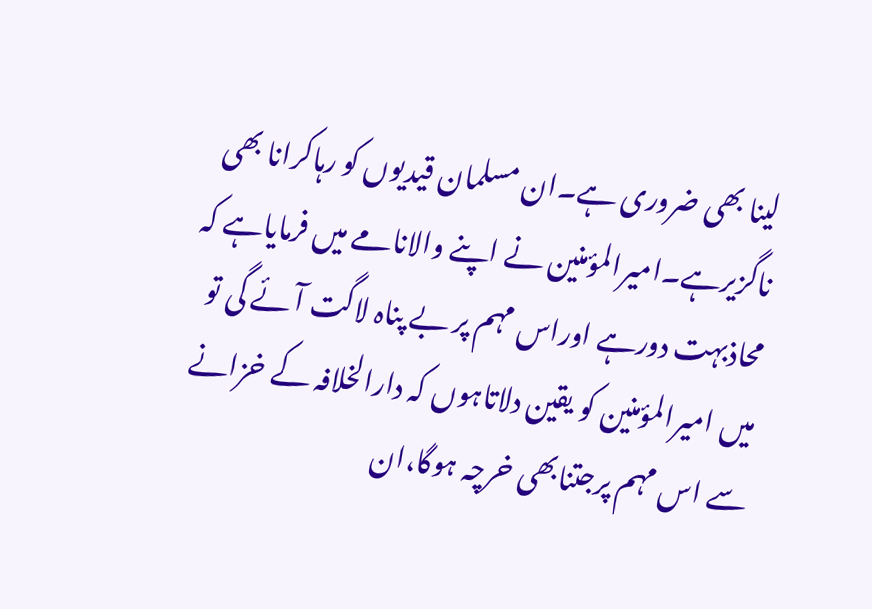لینا بھی ضروری ہے۔ان مسلمان قیدیوں کو رہاکرانا بھی ناگزیرہے۔امیرالمؤمنین نے اپنے والانامے میں فرمایاہے کہ محاذبہت دورہے اوراس مہم پر بے پناہ لاگت آئے گی تو میں امیرالمؤمنین کو یقین دلاتاہوں کہ دارالخلافہ کے خزانے سے اس مہم پرجتنابھی خرچہ ہوگا،ان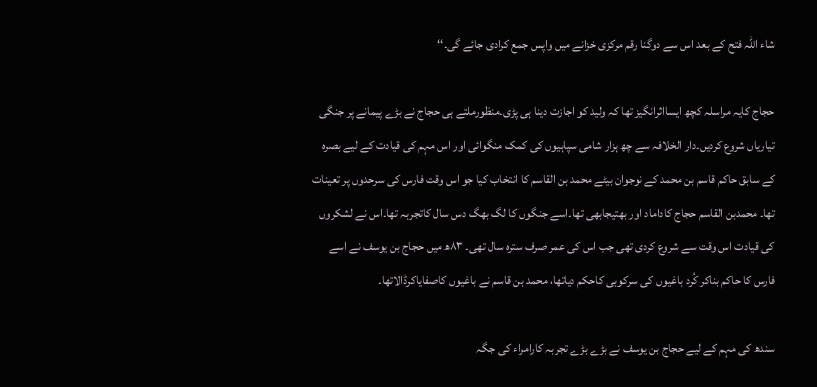شاء اللہ فتح کے بعد اس سے دوگنا رقم مرکزی خزانے میں واپس جمع کرادی جائے گی۔‘‘

حجاج کایہ مراسلہ کچھ ایسااثرانگیز تھا کہ ولید کو اجازت دینا ہی پڑی۔منظورملتے ہی حجاج نے بڑے پیمانے پر جنگی تیاریاں شروع کردیں۔دار الخلافہ سے چھ ہزار شامی سپاہیوں کی کمک منگوائی اور اس مہم کی قیادت کے لیے بصرہ کے سابق حاکم قاسم بن محمد کے نوجوان بیٹے محمد بن القاسم کا انتخاب کیا جو اس وقت فارس کی سرحدوں پر تعینات تھا۔ محمدبن القاسم حجاج کاداماد اور بھتیجابھی تھا۔اسے جنگوں کا لگ بھگ دس سال کاتجربہ تھا۔اس نے لشکروں کی قیادت اس وقت سے شروع کردی تھی جب اس کی عمر صرف سترہ سال تھی۔ ۸۳ھ میں حجاج بن یوسف نے اسے فارس کا حاکم بناکر کُرد باغیوں کی سرکوبی کاحکم دیاتھا، محمد بن قاسم نے باغیوں کاصفایاکرڈالاتھا۔

سندھ کی مہم کے لیے حجاج بن یوسف نے بڑے بڑے تجربہ کارامراء کی جگہ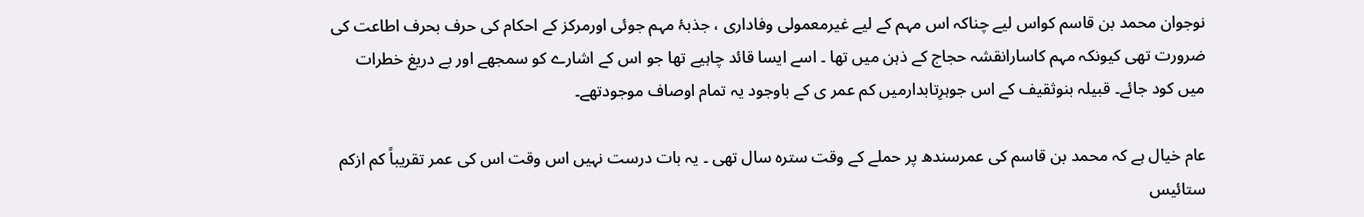نوجوان محمد بن قاسم کواس لیے چناکہ اس مہم کے لیے غیرمعمولی وفاداری ، جذبۂ مہم جوئی اورمرکز کے احکام کی حرف بحرف اطاعت کی ضرورت تھی کیونکہ مہم کاسارانقشہ حجاج کے ذہن میں تھا ۔ اسے ایسا قائد چاہیے تھا جو اس کے اشارے کو سمجھے اور بے دریغ خطرات میں کود جائے۔ قبیلہ بنوثقیف کے اس جوہرِتابدارمیں کم عمر ی کے باوجود یہ تمام اوصاف موجودتھے۔

عام خیال ہے کہ محمد بن قاسم کی عمرسندھ پر حملے کے وقت سترہ سال تھی ۔ یہ بات درست نہیں اس وقت اس کی عمر تقریباً کم ازکم ستائیس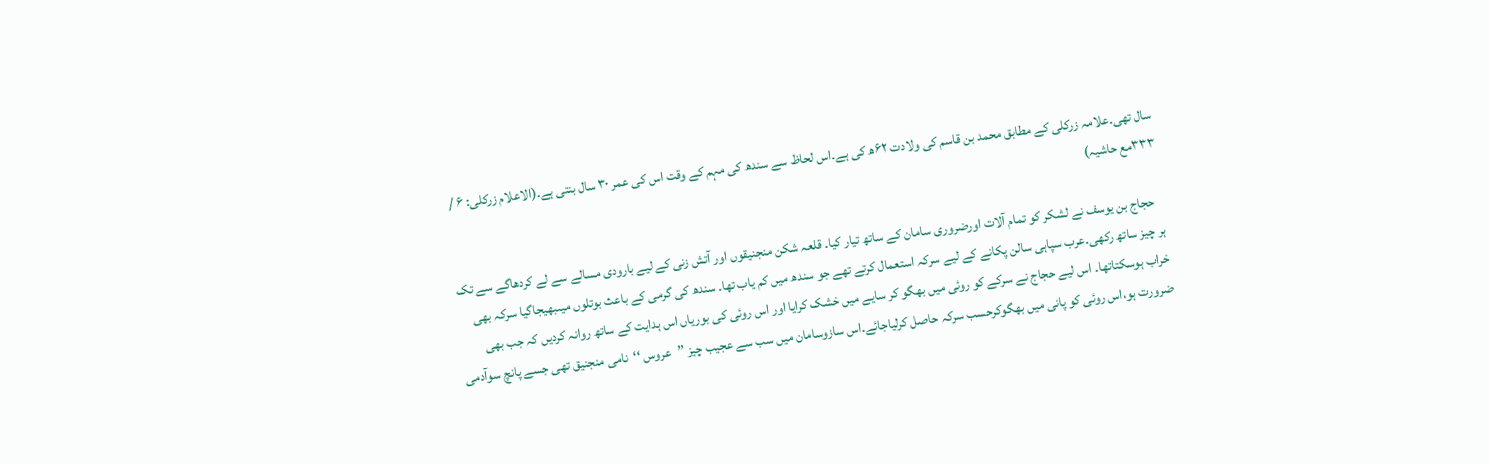سال تھی۔علامہ زرکلی کے مطابق محمد بن قاسم کی ولادت ۶۲ھ کی ہے۔اس لحاظ سے سندھ کی مہم کے وقت اس کی عمر ۳۰ سال بنتی ہے۔(الاعلام زرکلی: ۶ / ۳۳۳مع حاشیہ)

   حجاج بن یوسف نے لشکر کو تمام آلات اورضروری سامان کے ساتھ تیار کیا۔ قلعہ شکن منجنیقوں اور آتش زنی کے لیے بارودی مسالے سے لے کردھاگے سے تک ہر چیز ساتھ رکھی۔عرب سپاہی سالن پکانے کے لیے سرکہ استعمال کرتے تھے جو سندھ میں کم یاب تھا۔ سندھ کی گرمی کے باعث بوتلوں میںبھیجاگیا سرکہ بھی خراب ہوسکتاتھا۔ اس لیے حجاج نے سرکے کو روئی میں بھگو کر سایے میں خشک کرایا اور اس روئی کی بوریاں اس ہدایت کے ساتھ روانہ کردیں کہ جب بھی ضرورت ہو،اس روئی کو پانی میں بھگوکرحسب سرکہ حاصل کرلیاجائے۔اس سازوسامان میں سب سے عجیب چیز ’’عروس ‘‘نامی منجنیق تھی جسے پانچ سوآدمی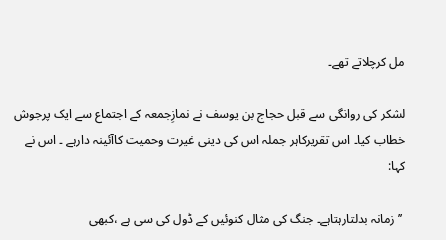مل کرچلاتے تھے۔

لشکر کی روانگی سے قبل حجاج بن یوسف نے نمازِجمعہ کے اجتماع سے ایک پرجوش خطاب کیا۔ اس تقریرکاہر جملہ اس کی دینی غیرت وحمیت کاآئینہ دارہے ۔ اس نے کہا:

 ’’زمانہ بدلتارہتاہے۔ جنگ کی مثال کنوئیں کے ڈول کی سی ہے ،کبھی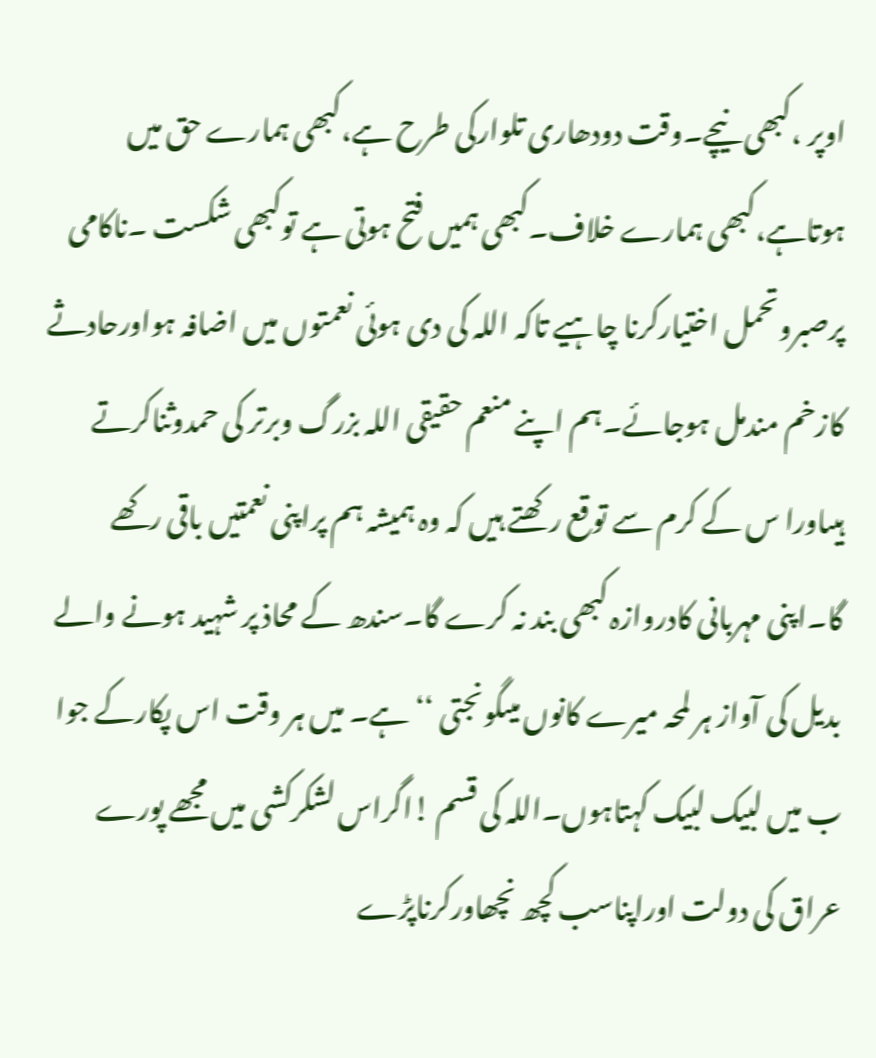اوپر ،کبھی نیچے۔وقت دودھاری تلوارکی طرح ہے،کبھی ہمارے حق میں ہوتاہے،کبھی ہمارے خلاف۔کبھی ہمیں فتح ہوتی ہے توکبھی شکست ۔ناکامی پرصبروتحمل اختیارکرنا چاہیے تاکہ اللہ کی دی ہوئی نعمتوں میں اضافہ ہواورحادثے کازخم مندمل ہوجائے۔ہم اپنے منعم حقیقی اللہ بزرگ وبرتر کی حمدوثناکرتے ہیںاورا س کے کرم سے توقع رکھتے ہیں کہ وہ ہمیشہ ہم پراپنی نعمتیں باقی رکھے گا۔اپنی مہربانی کادروازہ کبھی بند نہ کرے گا۔سندھ کے محاذ پر شہید ہونے والے بدیل کی آواز ہر لمحہ میرے کانوں میںگونجتی ‘‘ہے۔ میں ہر وقت اس پکارکے جوا ب میں لبیک لبیک کہتاہوں۔اللہ کی قسم !اگراس لشکرکشی میں مجھے پورے عراق کی دولت اوراپناسب کچھ نچھاورکرناپڑے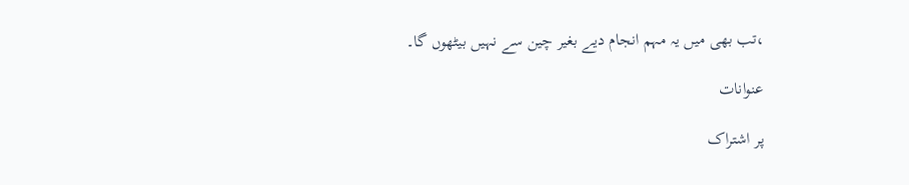،تب بھی میں یہ مہم انجام دیے بغیر چین سے نہیں بیٹھوں گا۔

عنوانات

پر اشتراک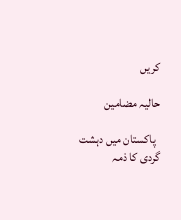کریں

حالیہ مضامین

  پاکستان میں دہشت گردی کا ذمہ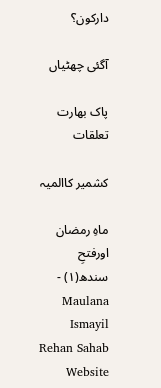دارکون؟

آگئی چھٹیاں

پاک بھارت تعلقات

کشمیر کاالمیہ

ماہِ رمضان اورفتحِ سندھ(۱) - Maulana Ismayil Rehan Sahab Website